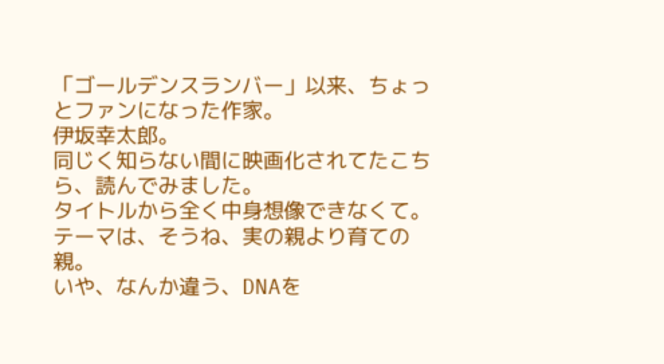「ゴールデンスランバー」以来、ちょっとファンになった作家。
伊坂幸太郎。
同じく知らない間に映画化されてたこちら、読んでみました。
タイトルから全く中身想像できなくて。
テーマは、そうね、実の親より育ての親。
いや、なんか違う、DNAを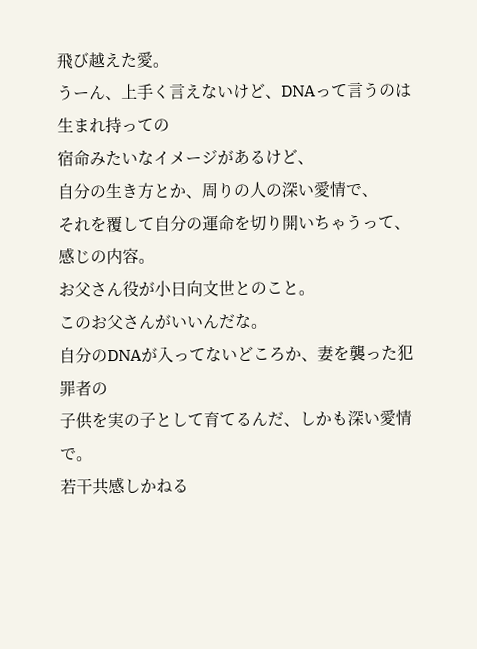飛び越えた愛。
うーん、上手く言えないけど、DNAって言うのは生まれ持っての
宿命みたいなイメージがあるけど、
自分の生き方とか、周りの人の深い愛情で、
それを覆して自分の運命を切り開いちゃうって、感じの内容。
お父さん役が小日向文世とのこと。
このお父さんがいいんだな。
自分のDNAが入ってないどころか、妻を襲った犯罪者の
子供を実の子として育てるんだ、しかも深い愛情で。
若干共感しかねる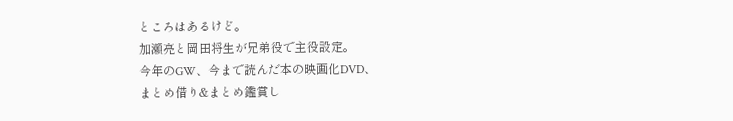ところはあるけど。
加瀬亮と岡田将生が兄弟役で主役設定。
今年のGW、今まで読んだ本の映画化DVD、
まとめ借り&まとめ鑑賞し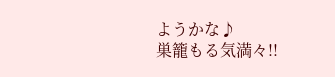ようかな♪
巣籠もる気満々!!